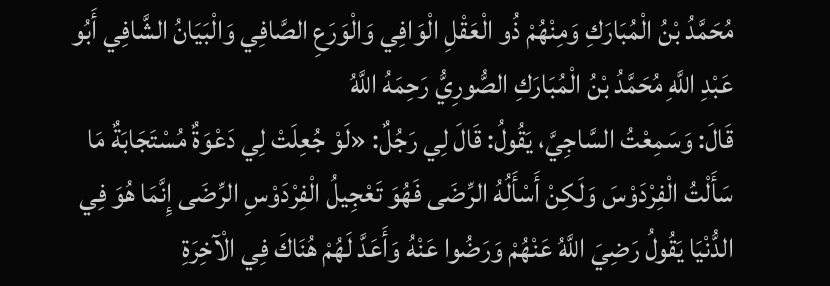مُحَمَّدُ بْنُ الْمُبَارَكِ وَمِنْهُمْ ذُو الْعَقْلِ الْوَافِي وَالْوَرَعِ الصَّافِي وَالْبَيَانُ الشَّافِي أَبُو عَبْدِ اللَّهِ مُحَمَّدُ بْنُ الْمُبَارَكِ الصُّورِيُّ رَحِمَهُ اللَّهُ
قَالَ: وَسَمِعْتُ السَّاجِيَّ، يَقُولُ: قَالَ لِي رَجُلٌ: «لَوْ جُعِلَتْ لِي دَعْوَةٌ مُسْتَجَابَةٌ مَا سَأَلْتُ الْفِرْدَوْسَ وَلَكِنْ أَسْأَلُهُ الرِّضَى فَهُوَ تَعْجِيلُ الْفِرْدَوْسِ الرِّضَى إِنَّمَا هُوَ فِي الدُّنْيَا يَقُولُ رَضِيَ اللَّهُ عَنْهُمْ وَرَضُوا عَنْهُ وَأَعَدَّ لَهُمْ هُنَاكَ فِي الْآخِرَةِ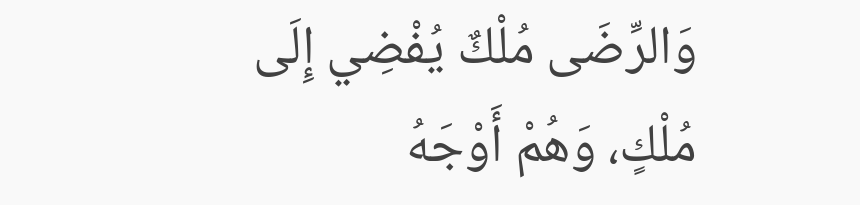وَالرِّضَى مُلْكٌ يُفْضِي إِلَى مُلْكٍ، وَهُمْ أَوْجَهُ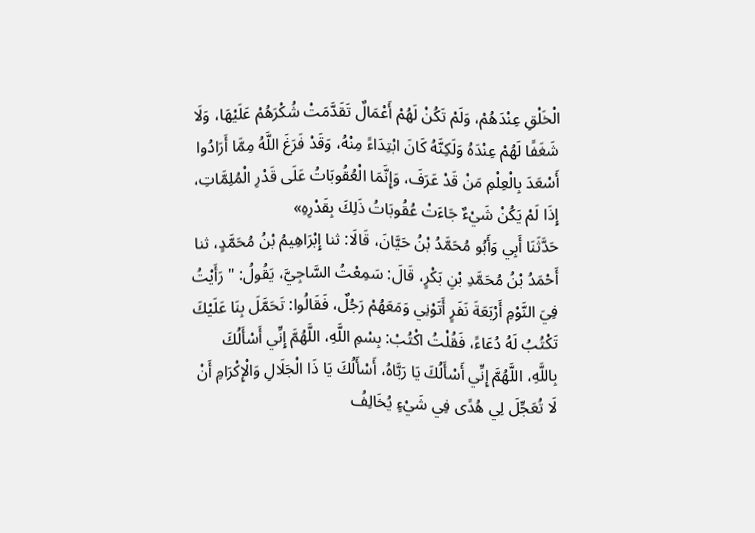الْخَلْقِ عِنْدَهُمْ، وَلَمْ تَكُنْ لَهُمْ أَعْمَالٌ تَقَدَّمَتْ شُكْرَهُمْ عَلَيْهَا، وَلَا شَغَفًا لَهُمْ عِنْدَهُ وَلَكِنَّهُ كَانَ ابْتِدَاءً مِنْهُ، وَقَدْ فَرَغَ اللَّهُ مِمَّا أَرَادُوا أَسْعَدَ بِالْعِلْمِ مَنْ قَدْ عَرَفَ، وَإِنَّمَا الْعُقُوبَاتُ عَلَى قَدْرِ الْمُلِمَّاتِ، إِذَا لَمْ يَكُنْ شَيْءٌ جَاءَتْ عُقُوبَاتُ ذَلِكَ بِقَدْرِهِ»
حَدَّثَنَا أَبِي وَأَبُو مُحَمَّدُ بْنُ حَيَّانَ، قَالَا: ثنا إِبْرَاهِيمُ بْنُ مُحَمَّدٍ، ثنا أَحْمَدُ بْنُ مُحَمَّدِ بْنِ بَكْرٍ، قَالَ: سَمِعْتُ السَّاجِيَّ، يَقُولُ: " رَأَيْتُ فِيَ النَّوْمِ أَرْبَعَةَ نَفَرٍ أَتَوْنِي وَمَعَهُمْ رَجُلٌ، فَقَالُوا: تَحَمَّلَ بِنَا عَلَيْكَ تَكْتُبُ لَهُ دُعَاءً، فَقُلْتُ اكْتُبْ: بِسْمِ اللَّهِ، اللَّهُمَّ إِنِّي أَسْأَلُكَ بِاللَّهِ، اللَّهُمَّ إِنِّي أَسْأَلُكَ يَا رَبَّاهُ، أَسْأَلُكَ يَا ذَا الْجَلَالِ وَالْإِكْرَامِ أَنْ لَا تُعَجِّلَ لِي هُدًى فِي شَيْءٍ يُخَالِفُ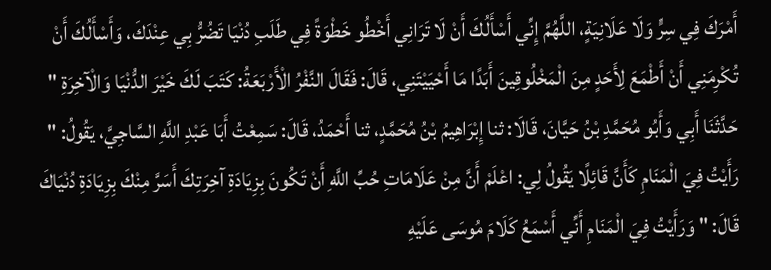أَمْرَكَ فِي سِرٍّ وَلَا عَلَانِيَةٍ، اللَّهُمَّ إِنِّي أَسْأَلُكَ أَنْ لَا تَرَانِي أَخْطُو خَطْوَةً فِي طَلَبِ دُنْيَا تَضُرُّ بِي عِنْدَكَ، وَأَسْأَلُكَ أَنْ تُكْرِمَنِي أَنْ أَطْمَعَ لِأَحَدٍ مِنَ الْمَخْلُوقِينَ أَبَدًا مَا أَحْيَيْتَنِي، قَالَ: فَقَالَ النَّفْرُ الْأَرْبَعَةُ: كَتَبَ لَكَ خَيْرَ الدُّنْيَا وَالْآخِرَةِ "
حَدَّثَنَا أَبِي وَأَبُو مُحَمَّدِ بْنُ حَيَّانَ، قَالَا: ثنا إِبْرَاهِيمُ بْنُ مُحَمَّدٍ، ثنا أَحْمَدُ، قَالَ: سَمِعْتُ أَبَا عَبْدِ اللَّهِ السَّاجِيَّ، يَقُولُ: " رَأَيْتُ فِيَ الْمَنَامِ كَأَنَّ قَائِلًا يَقُولُ لِي: اعْلَمْ أَنَّ مِنْ عَلَامَاتِ حُبِّ اللَّهِ أَنْ تَكُونَ بِزِيَادَةِ آخِرَتِكَ أَسَرَّ مِنْكَ بِزِيَادَةِ دُنْيَاكَ
قَالَ: " وَرَأَيْتُ فِيَ الْمَنَامِ أَنِّي أَسْمَعُ كَلَامَ مُوسَى عَلَيْهِ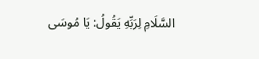السَّلَامِ لِرَبِّهِ يَقُولُ: يَا مُوسَى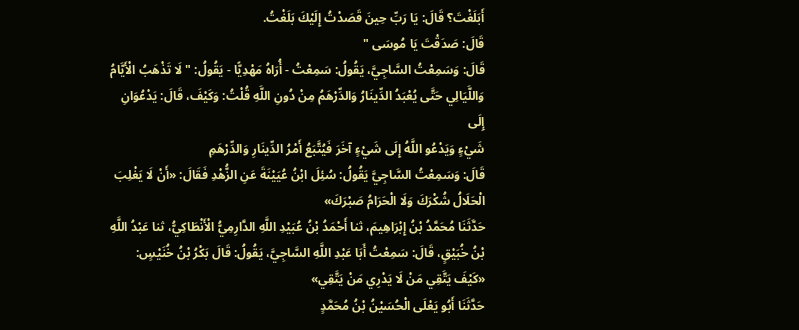أَبَلَغْتَ؟ قَالَ: يَا رَبِّ حِينَ قَصَدْتُ إِلَيْكَ بَلَغْتُ.
قَالَ: صَدَقْتَ يَا مُوسَى "
قَالَ: وَسَمِعْتُ السَّاجِيَّ، يَقُولُ: سَمِعْتُ - أُرَاهُ مَهْدِيًّا - يَقُولُ: " لَا تَذْهَبُ الْأَيَّامُ وَاللَّيَالِي حَتَّى يُعْبَدُ الدِّينَارُ وَالدِّرْهَمُ مِنْ دُونِ اللَّهِ قُلْتُ: وَكَيْفَ، قَالَ: يَدْعُوَانِ إِلَى
شَيْءٍ وَيَدْعُو اللَّهُ إِلَى شَيْءٍ آخَرَ فَيُتَّبَعُ أَمْرُ الدِّينَارِ وَالدِّرْهَمِ
قَالَ: وَسَمِعْتُ السَّاجِيَّ يَقُولُ: سُئِلَ ابْنُ عُيَيْنَةَ عَنِ الزُّهْدِ فَقَالَ: «أَنْ لَا يَغْلِبَ الْحَلَالُ شُكْرَكَ وَلَا الْحَرَامُ صَبْرَكَ»
حَدَّثَنَا مُحَمَّدُ بْنُ إِبْرَاهِيمَ، ثنا أَحْمَدُ بْنُ عُبَيْدِ اللَّهِ الدَّارِمِيُّ الْأَنْطَاكِيُّ، ثنا عَبْدُ اللَّهِ بْنُ خُبَيْقٍ، قَالَ: سَمِعْتُ أَبَا عَبْدِ اللَّهِ السَّاجِيَّ، يَقُولُ: قَالَ بَكْرُ بْنُ خُنَيْسٍ: «كَيْفَ يَتَّقِي مَنْ لَا يَدْرِي مَنْ يَتَّقِي»
حَدَّثَنَا أَبُو يَعْلَى الْحُسَيْنُ بْنُ مُحَمَّدٍ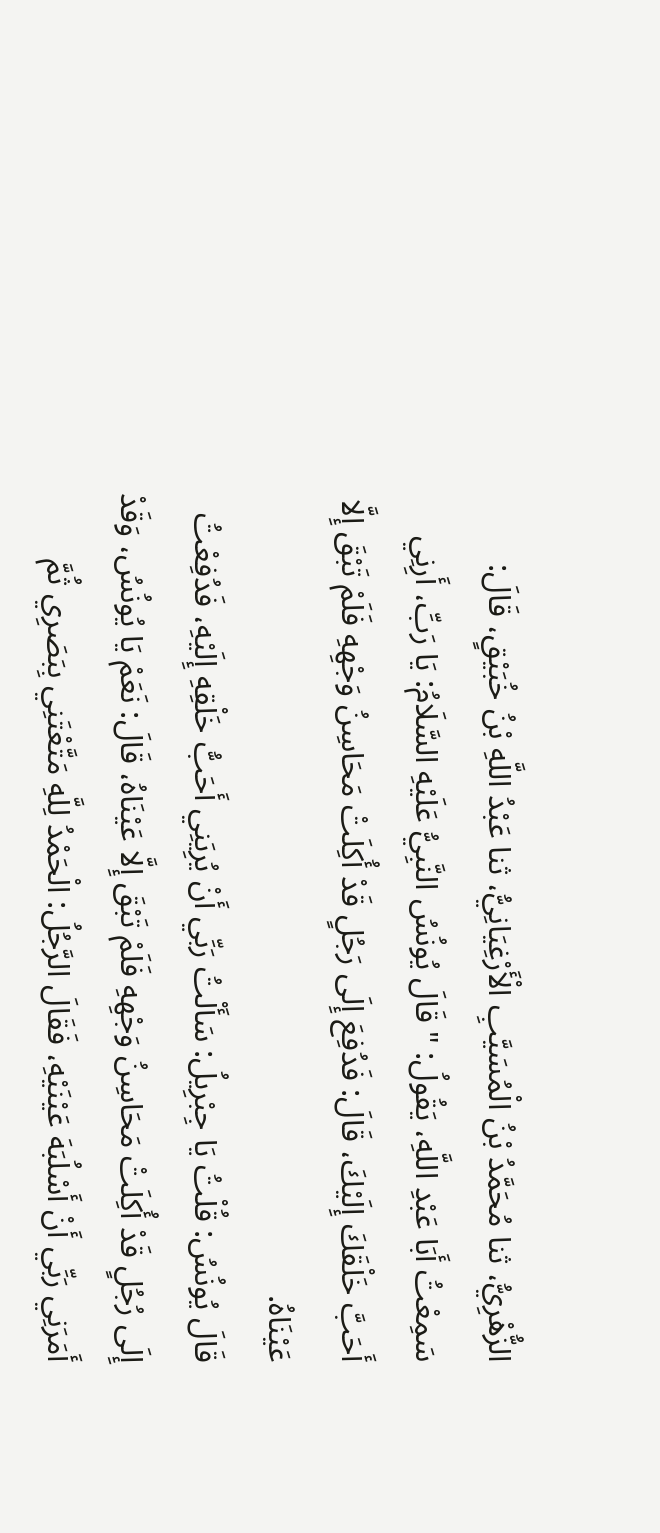الزُّهْرِيُّ، ثنا مُحَمَّدُ بْنُ الْمُسَيَّبِ الْأَرْغِيَانِيُّ، ثنا عَبْدُ اللَّهِ بْنُ خُبَيْقٍ، قَالَ: سَمِعْتُ أَبَا عَبْدِ اللَّهِ، يَقُولُ: " قَالَ يُونُسُ النَّبِيُّ عَلَيْهِ السَّلَامُ: يَا رَبِّ، أَرِنِي أَحَبَّ خَلْقَكَ إِلَيْكَ، قَالَ: فَدُفِعَ إِلَى رَجُلٍ قَدْ أُكِلَتْ مَحَاسِنُ وَجْهِهِ فَلَمْ تَبْقَ إِلَّا عَيْنَاهُ.
قَالَ يُونُسُ: قُلْتُ يَا جِبْرِيلُ: سَأَلْتُ رَبِّي أَنْ يُرِيَنِي أَحَبُّ خَلْقِهِ إِلَيْهِ، فَدُفِعْتُ إِلَى رُجُلٍ قَدْ أُكِلَتْ مَحَاسِنُ وَجْهِهِ فَلَمْ تَبْقَ إِلَّا عَيْنَاهُ، قَالَ: نَعَمْ يَا يُونُسُ، وَقَدْ أَمَرَنِي رَبِّي أَنْ أَسْلُبَهَ عَيْنَيْهِ، فَقَالَ الرَّجُلُ: الْحَمْدُ لِلَّهِ مَتَّعْتَنِي بِبَصَرِي ثُمَّ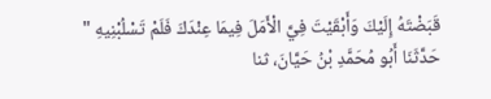قَبَضْتَهُ إِلَيْكَ وَأَبْقَيْتَ فِيَّ الْأَمَلَ فِيمَا عِنْدَكَ فَلَمْ تَسْلُبْنِيهِ "
حَدَّثَنَا أَبُو مُحَمَّدِ بْنُ حَيَّانَ، ثنا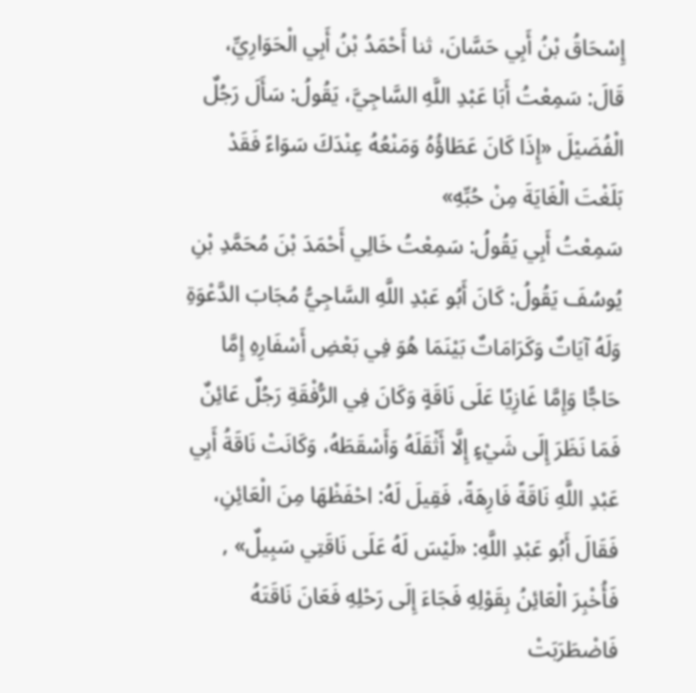إِسْحَاقُ بْنُ أَبِي حَسَّانَ، ثنا أَحْمَدُ بْنُ أَبِي الْحَوَارِيِّ، قَالَ: سَمِعْتُ أَبَا عَبْدِ اللَّهِ السَّاجِيَّ، يَقُولُ: سَأَلَ رَجُلٌ الْفُضَيْلَ «إِذَا كَانَ عَطَاؤُهُ وَمَنْعُهُ عِنْدَكَ سَوَاءً فَقَدْ بَلَغْتَ الْغَايَةَ مِنْ حُبِّهِ»
سَمِعْتُ أَبِي يَقُولُ: سَمِعْتُ خَالِي أَحْمَدَ بْنَ مُحَمَّدِ بْنِ يُوسُفَ يَقُولُ: كَانَ أَبُو عَبْدِ اللَّهِ السَّاجِيُّ مُجَابَ الدَّعْوَةِ وَلَهُ آيَاتٌ وَكَرَامَاتٌ بَيْنَمَا هُوَ فِي بَعْضِ أَسْفَارِهِ إِمَّا حَاجًّا وَإِمَّا غَازِيًا عَلَى نَاقَةٍ وَكَانَ فِي الرُّفْقَةِ رَجُلٌ عَائِنٌ فَمَا نَظَرَ إِلَى شَيْءٍ إِلَّا أَثْقَلَهُ وَأَسْقَطَهُ، وَكَانَتْ نَاقَةُ أَبِي عَبْدِ اللَّهِ نَاقَةً فَارِهَةً، فَقِيلَ لَهُ: احْفَظْهَا مِنَ الْعَائِنِ، فَقَالَ أَبُو عَبْدِ اللَّهِ: «لَيْسَ لَهُ عَلَى نَاقَتِي سَبِيلٌ» , فَأُخْبِرَ الْعَائِنُ بِقَوْلِهِ فَجَاءَ إِلَى رَحْلِهِ فَعَانَ نَاقَتَهُ فَاضْطَرَبَتْ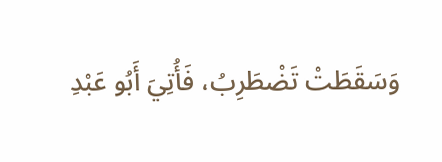وَسَقَطَتْ تَضْطَرِبُ، فَأُتِيَ أَبُو عَبْدِ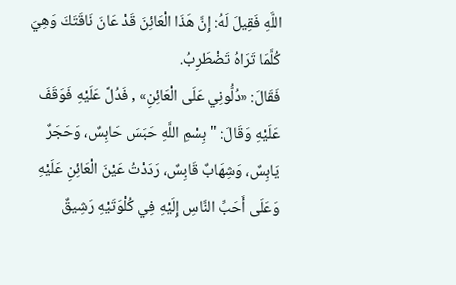اللَّهِ فَقِيلَ لَهُ: إِنَّ هَذَا الْعَائِنَ قَدْ عَانَ نَاقَتَكَ وَهِيَ كُلَّمَا تَرَاهُ تَضْطَرِبُ.
فَقَالَ: «دُلُّونِي عَلَى الْعَائِنِ» , فَدُلَّ عَلَيْهِ فَوَقَفَ عَلَيْهِ وَقَالَ: " بِسْمِ اللَّهِ حَبَسَ حَابِسٌ، وَحَجَرٌ يَابِسٌ، وَشِهَابٌ قَابِسٌ، رَدَدْتُ عَيْنَ الْعَائِنِ عَلَيْهِ وَعَلَى أَحَبِّ النَّاسِ إِلَيْهِ فِي كُلْوَتَيْهِ رَشِيقٌ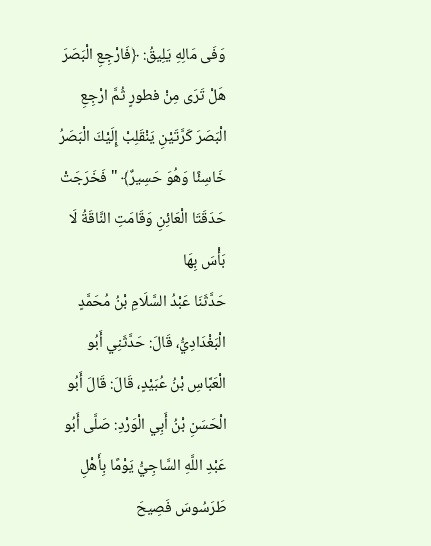وَفَى مَالِهِ يَلِيقُ: ﴿فَارْجِعِ الْبَصَرَ هَلْ تَرَى مِنْ فطورٍ ثُمَّ ارْجِعِ الْبَصَرَ كَرَّتَيْنِ يَنْقَلِبْ إِلَيْكَ الْبَصَرُ خَاسِئًا وَهُوَ حَسِيرٌ﴾ " فَخَرَجَتْ حَدَقَتَا الْعَائِنِ وَقَامَتِ النَّاقَةُ لَا بَأْسَ بِهَا
حَدَّثَنَا عَبْدُ السَّلَامِ بْنُ مُحَمَّدٍ الْبَغْدَادِيُّ، قَالَ: حَدَّثَنِي أَبُو الْعَبَّاسِ بْنُ عُبَيْدٍ، قَالَ: قَالَ أَبُو الْحَسَنِ بْنُ أَبِي الْوَرْدِ: صَلَّى أَبُو عَبْدِ اللَّهِ السَّاجِيُّ يَوْمًا بِأَهْلِ طَرَسُوسَ فَصِيحَ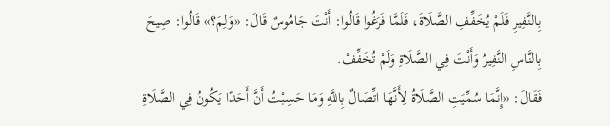بِالنَّفِيرِ فَلَمْ يُخَفِّفِ الصَّلَاةَ، فَلَمَّا فَرَغُوا قَالُوا: أَنْتَ جَامُوسٌ قَالَ: «وَلِمَ؟» قَالُوا: صِيحَ بِالنَّاسِ النَّفِيرُ وَأَنْتَ فِي الصَّلَاةِ وَلَمْ تُخَفِّفْ.
فَقَالَ: «إِنَّمَا سُمِّيَتِ الصَّلَاةُ لِأَنَّهَا اتِّصَالٌ بِاللَّهِ وَمَا حَسِبْتُ أَنَّ أَحَدًا يَكُونُ فِي الصَّلَاةِ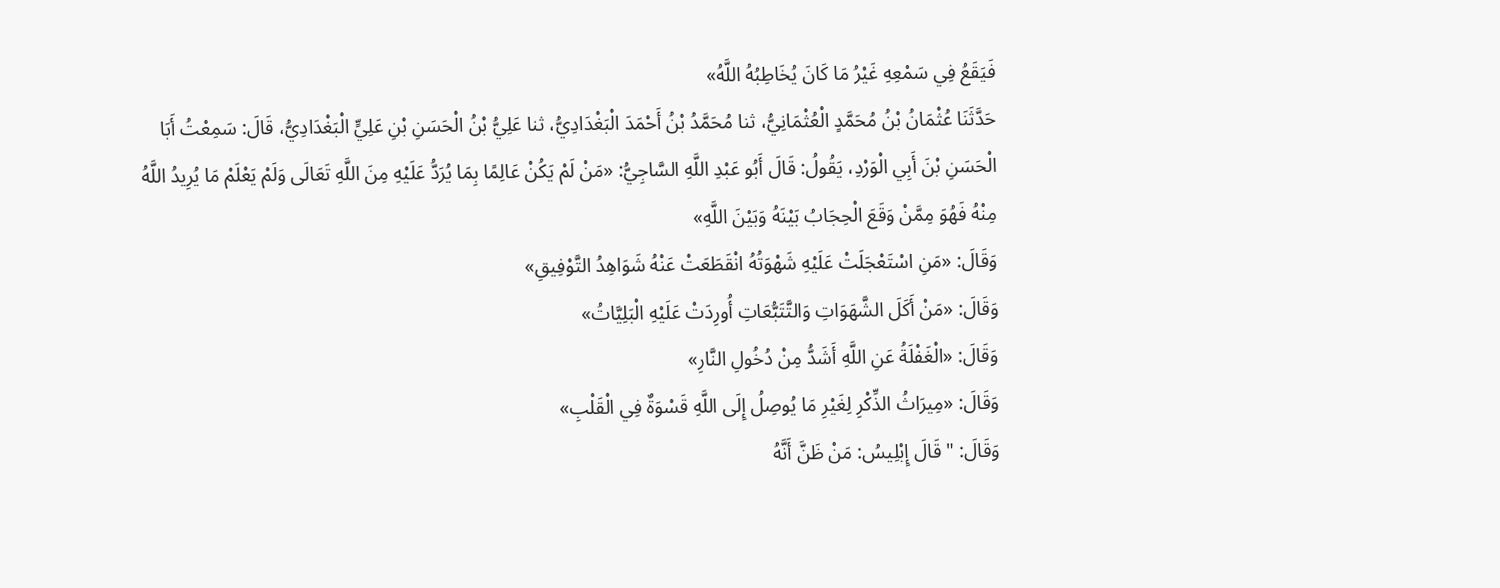فَيَقَعُ فِي سَمْعِهِ غَيْرُ مَا كَانَ يُخَاطِبُهُ اللَّهُ»
حَدَّثَنَا عُثْمَانُ بْنُ مُحَمَّدٍ الْعُثْمَانِيُّ، ثنا مُحَمَّدُ بْنُ أَحْمَدَ الْبَغْدَادِيُّ، ثنا عَلِيُّ بْنُ الْحَسَنِ بْنِ عَلِيٍّ الْبَغْدَادِيُّ، قَالَ: سَمِعْتُ أَبَا الْحَسَنِ بْنَ أَبِي الْوَرْدِ، يَقُولُ: قَالَ أَبُو عَبْدِ اللَّهِ السَّاجِيُّ: «مَنْ لَمْ يَكُنْ عَالِمًا بِمَا يُرَدُّ عَلَيْهِ مِنَ اللَّهِ تَعَالَى وَلَمْ يَعْلَمْ مَا يُرِيدُ اللَّهُ مِنْهُ فَهُوَ مِمَّنْ وَقَعَ الْحِجَابُ بَيْنَهُ وَبَيْنَ اللَّهِ»
وَقَالَ: «مَنِ اسْتَعْجَلَتْ عَلَيْهِ شَهْوَتُهُ انْقَطَعَتْ عَنْهُ شَوَاهِدُ التَّوْفِيقِ»
وَقَالَ: «مَنْ أَكَلَ الشَّهَوَاتِ وَالتَّتَبُّعَاتِ أُورِدَتْ عَلَيْهِ الْبَلِيَّاتُ»
وَقَالَ: «الْغَفْلَةُ عَنِ اللَّهِ أَشَدُّ مِنْ دُخُولِ النَّارِ»
وَقَالَ: «مِيرَاثُ الذِّكْرِ لِغَيْرِ مَا يُوصِلُ إِلَى اللَّهِ قَسْوَةٌ فِي الْقَلْبِ»
وَقَالَ: " قَالَ إِبْلِيسُ: مَنْ ظَنَّ أَنَّهُ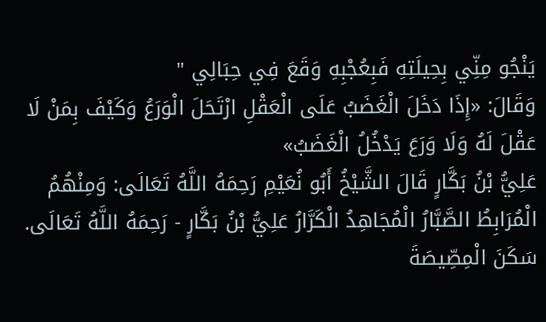يَنْجُو مِنِّي بِحِيلَتِهِ فَبِعُجْبِهِ وَقَعَ فِي حِبَالِي "
وَقَالَ: «إِذَا دَخَلَ الْغَضَبُ عَلَى الْعَقْلِ ارْتَحَلَ الْوَرَعُ وَكَيْفَ بِمَنْ لَا عَقْلَ لَهُ وَلَا وَرَعَ يَدْخُلُ الْغَضَبُ»
عَلِيُّ بْنُ بَكَّارٍ قَالَ الشَّيْخُ أَبُو نُعَيْمِ رَحِمَهُ اللَّهُ تَعَالَى: وَمِنْهُمُ الْمُرَابِطُ الصَّبَّارُ الْمُجَاهِدُ الْكَرَّارُ عَلِيُّ بْنُ بَكَّارٍ - رَحِمَهُ اللَّهُ تَعَالَى.
سَكَنَ الْمِصِّيصَةَ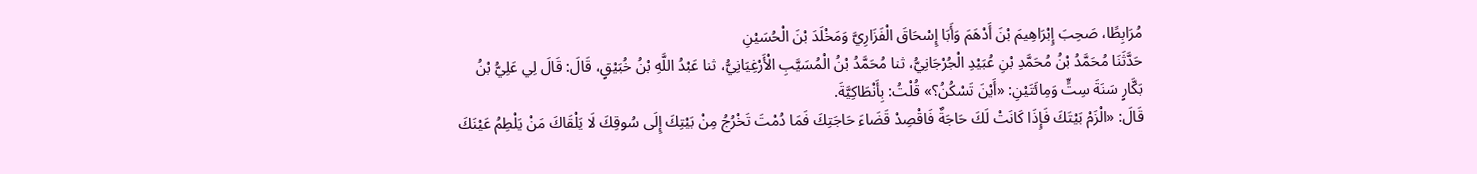مُرَابِطًا، صَحِبَ إِبْرَاهِيمَ بْنَ أَدْهَمَ وَأَبَا إِسْحَاقَ الْفَزَارِيَّ وَمَخْلَدَ بْنَ الْحُسَيْنِ
حَدَّثَنَا مُحَمَّدُ بْنُ مُحَمَّدِ بْنِ عُبَيْدِ الْجُرْجَانِيُّ، ثنا مُحَمَّدُ بْنُ الْمُسَيَّبِ الْأَرْغِيَانِيُّ، ثنا عَبْدُ اللَّهِ بْنُ خُبَيْقٍ، قَالَ: قَالَ لِي عَلِيُّ بْنُ بَكَّارٍ سَنَةَ سِتٍّ وَمِائَتَيْنِ: «أَيْنَ تَسْكُنُ؟» قُلْتُ: بِأَنْطَاكِيَّةَ.
قَالَ: «الْزَمْ بَيْتَكَ فَإِذَا كَانَتْ لَكَ حَاجَةٌ فَاقْصِدْ قَضَاءَ حَاجَتِكَ فَمَا دُمْتَ تَخْرُجُ مِنْ بَيْتِكَ إِلَى سُوقِكَ لَا يَلْقَاكَ مَنْ يَلْطِمُ عَيْنَكَ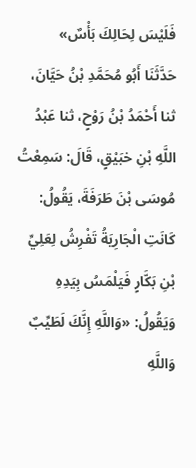فَلَيْسَ لِحَالِكَ بَأْسٌ»
حَدَّثَنَا أَبُو مُحَمَّدِ بْنُ حَيَّانَ، ثنا أَحْمَدُ بْنُ رَوْحٍ، ثنا عَبْدُ اللَّهِ بْنِ خبَيْقٍ، قَالَ: سَمِعْتُ مُوسَى بْنَ طَرَفَةَ، يَقُولُ: كَانَتِ الْجَارِيَةُ تَفْرِشُ لِعَلِيِّ بْنِ بَكَّارٍ فَيَلْمَسُ بِيَدِهِ وَيَقُولُ: «وَاللَّهِ إِنَّكَ لَطَيِّبٌ وَاللَّهِ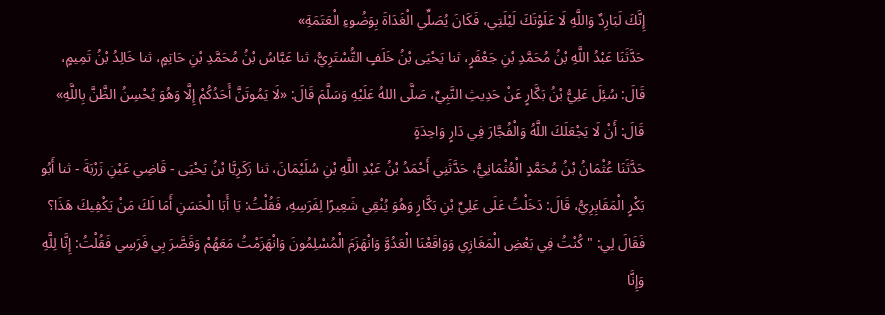إِنَّكَ لَبَارِدٌ وَاللَّهِ لَا عَلَوْتَكَ لَيْلَتِي، فَكَانَ يُصَلِّي الْغَدَاةَ بِوَضُوءِ الْعَتَمَةِ»
حَدَّثَنَا عَبْدُ اللَّهِ بْنُ مُحَمَّدِ بْنِ جَعْفَرٍ، ثنا يَحْيَى بْنُ خَلَفٍ التُّسْتَرِيُّ، ثنا عَبَّاسُ بْنُ مُحَمَّدِ بْنِ حَاتِمٍ، ثنا خَالِدُ بْنُ تَمِيمٍ، قَالَ: سُئِلَ عَلِيُّ بْنُ بَكَّارٍ عَنْ حَدِيثِ النَّبِيِّ، صَلَّى اللهُ عَلَيْهِ وَسَلَّمَ قَالَ: «لَا يَمُوتَنَّ أَحَدُكُمْ إِلَّا وَهُوَ يُحْسِنُ الظَّنَّ بِاللَّهِ» قَالَ: أَنْ لَا يَجْعَلَكَ اللَّهُ وَالْفُجَّارَ فِي دَارٍ وَاحِدَةٍ
حَدَّثَنَا عُثْمَانُ بْنُ مُحَمَّدٍ الْعُثْمَانِيُّ، حَدَّثَنِي أَحْمَدُ بْنُ عَبْدِ اللَّهِ بْنِ سُلَيْمَانَ، ثنا زَكَرِيَّا بْنُ يَحْيَى - قَاضِي عَيْنِ زَرْبَةَ - ثنا أَبُو بَكْرٍ الْمَقَابِرِيُّ، قَالَ: دَخَلْتُ عَلَى عَلِيِّ بْنِ بَكَّارٍ وَهُوَ يُنْقِي شَعِيرًا لِفَرَسِهِ، فَقُلْتُ: يَا أَبَا الْحَسَنِ أَمَا لَكَ مَنْ يَكْفِيكَ هَذَا؟ فَقَالَ لِي: " كُنْتُ فِي بَعْضِ الْمَغَازِي وَوَاقَعْنَا الْعَدُوَّ وَانْهَزَمَ الْمُسْلِمُونَ وَانْهَزَمْتُ مَعَهُمْ وَقَصَّرَ بِي فَرَسِي فَقُلْتُ: إِنَّا لِلَّهِ وَإِنَّا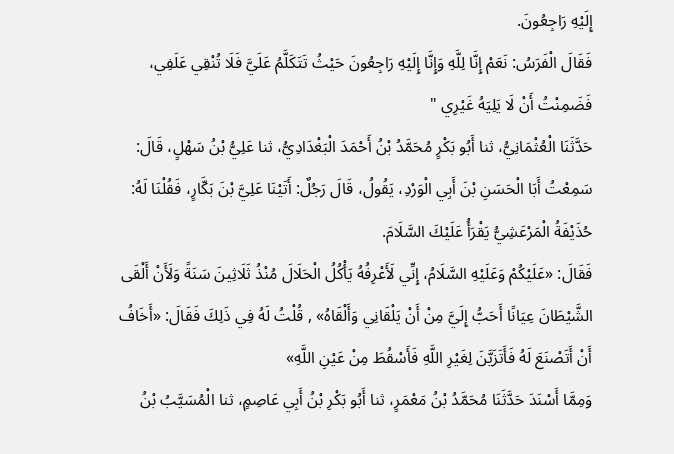إِلَيْهِ رَاجِعُونَ.
فَقَالَ الْفَرَسُ: نَعَمْ إِنَّا لِلَّهِ وَإِنَّا إِلَيْهِ رَاجِعُونَ حَيْثُ تَتَكَلَّمُ عَلَيَّ فَلَا تُنْقِي عَلَفِي، فَضَمِنْتُ أَنْ لَا يَلِيَهُ غَيْرِي "
حَدَّثَنَا الْعُثْمَانِيُّ، ثنا أَبُو بَكْرٍ مُحَمَّدُ بْنُ أَحْمَدَ الْبَغْدَادِيُّ، ثنا عَلِيُّ بْنُ سَهْلٍ، قَالَ: سَمِعْتُ أَبَا الْحَسَنِ بْنَ أَبِي الْوَرْدِ، يَقُولُ، قَالَ رَجُلٌ: أَتَيْنَا عَلِيَّ بْنَ بَكَّارٍ، فَقُلْنَا لَهُ: حُذَيْفَةُ الْمَرْعَشِيُّ يَقْرَأُ عَلَيْكَ السَّلَامَ.
فَقَالَ: «عَلَيْكُمْ وَعَلَيْهِ السَّلَامُ، إِنِّي لَأَعْرِفُهُ يَأْكُلُ الْحَلَالَ مُنْذُ ثَلَاثِينَ سَنَةً وَلَأَنْ أَلْقَى الشَّيْطَانَ عِيَانًا أَحَبُّ إِلَيَّ مِنْ أَنْ يَلْقَانِي وَأَلْقَاهُ» , قُلْتُ لَهُ فِي ذَلِكَ فَقَالَ: «أَخَافُ أَنْ أَتَصْنَعَ لَهُ فَأَتَزَيَّنَ لِغَيْرِ اللَّهِ فَأَسْقُطَ مِنْ عَيْنِ اللَّهِ»
وَمِمَّا أَسْنَدَ حَدَّثَنَا مُحَمَّدُ بْنُ مَعْمَرٍ، ثنا أَبُو بَكْرِ بْنُ أَبِي عَاصِمٍ، ثنا الْمُسَيَّبُ بْنُ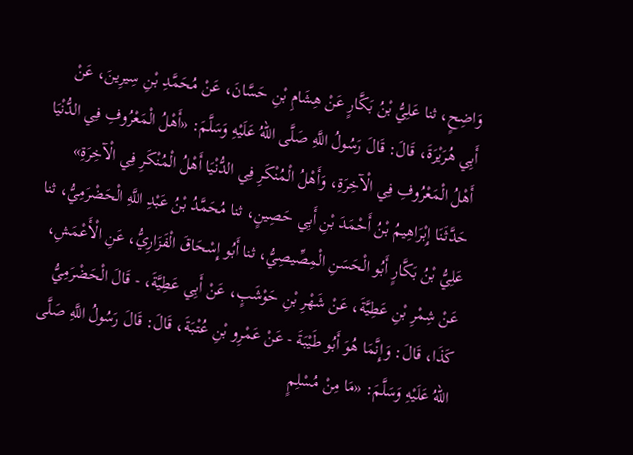وَاضِحٍ، ثنا عَلِيُّ بْنُ بَكَّارٍ عَنْ هِشَامِ بْنِ حَسَّانَ، عَنْ مُحَمَّدِ بْنِ سِيرِينَ، عَنْ أَبِي هُرَيْرَةَ، قَالَ: قَالَ رَسُولُ اللَّهِ صَلَّى اللهُ عَلَيْهِ وَسَلَّمَ: «أَهْلُ الْمَعْرُوفِ فِي الدُّنْيَا أَهْلُ الْمَعْرُوفِ فِي الْآخِرَةِ، وَأَهْلُ الْمُنْكَرِ فِي الدُّنْيَا أَهْلُ الْمُنْكَرِ فِي الْآخِرَةِ»
حَدَّثَنَا إِبْرَاهِيمُ بْنُ أَحْمَدَ بْنِ أَبِي حَصِينٍ، ثنا مُحَمَّدُ بْنُ عَبْدِ اللَّهِ الْحَضْرَمِيُّ، ثنا عَلِيُّ بْنُ بَكَّارٍ أَبُو الْحَسَنِ الْمِصِّيصِيُّ، ثنا أَبُو إِسْحَاقَ الْفَزَارِيُّ، عَنِ الْأَعْمَشِ، عَنْ شِمْرِ بْنِ عَطِيَّةَ، عَنْ شَهْرِ بْنِ حَوْشَبٍ، عَنْ أَبِي عَطِيَّةَ، - قَالَ الْحَضْرَمِيُّ كَذَا، قَالَ: وَإِنَّمَا هُوَ أَبُو طَيْبَةَ - عَنْ عَمْرِو بْنِ عُتْبَةَ، قَالَ: قَالَ رَسُولُ اللَّهِ صَلَّى اللهُ عَلَيْهِ وَسَلَّمَ: «مَا مِنْ مُسْلِمٍ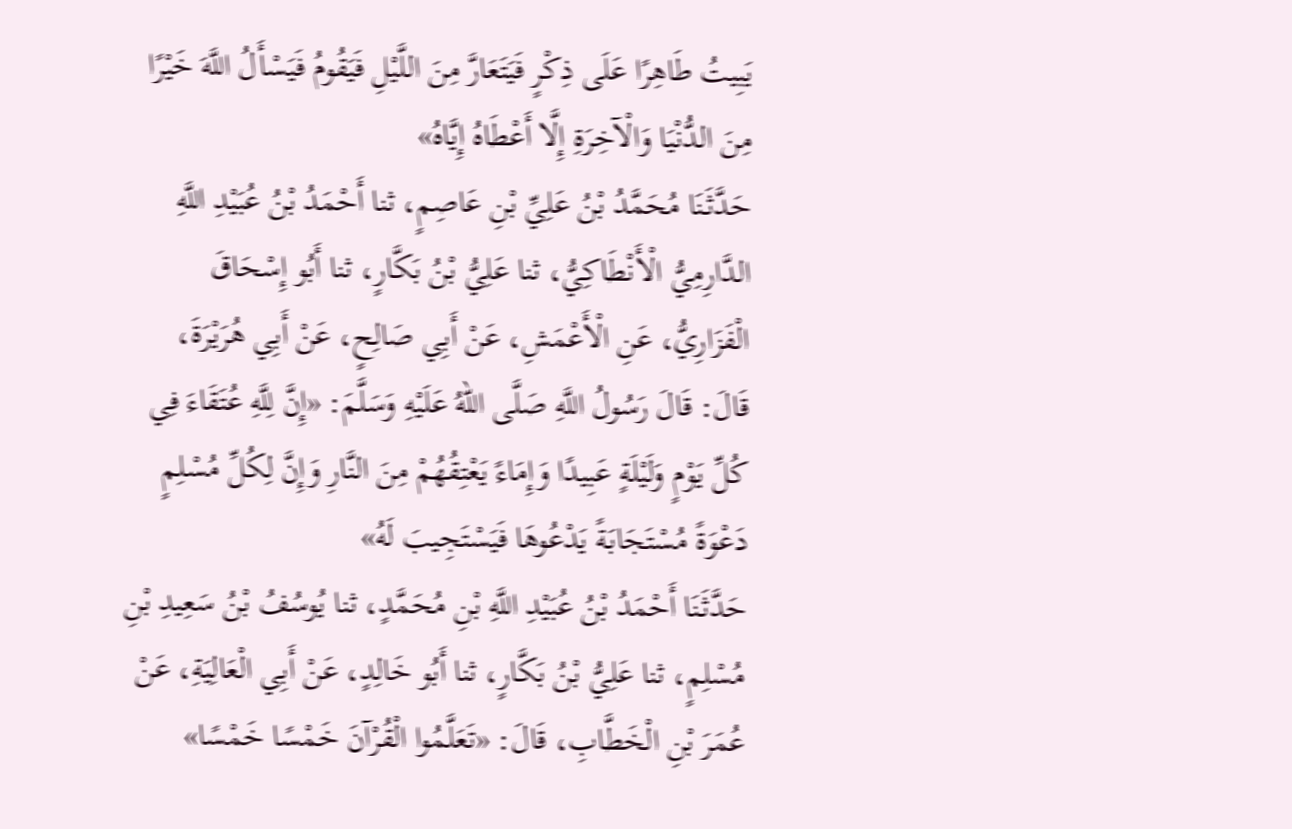يَبِيتُ طَاهِرًا عَلَى ذِكْرٍ فَيَتَعَارَّ مِنَ اللَّيْلِ فَيَقُومُ فَيَسْأَلُ اللَّهَ خَيْرًا مِنَ الدُّنْيَا وَالْآخِرَةِ إِلَّا أَعْطَاهُ إِيَّاهُ»
حَدَّثَنَا مُحَمَّدُ بْنُ عَلِيِّ بْنِ عَاصِمٍ، ثنا أَحْمَدُ بْنُ عُبَيْدِ اللَّهِ الدَّارِمِيُّ الْأَنْطَاكِيُّ، ثنا عَلِيُّ بْنُ بَكَّارٍ، ثنا أَبُو إِسْحَاقَ الْفَزَارِيُّ، عَنِ الْأَعْمَشِ، عَنْ أَبِي صَالِحٍ، عَنْ أَبِي هُرَيْرَةَ، قَالَ: قَالَ رَسُولُ اللَّهِ صَلَّى اللهُ عَلَيْهِ وَسَلَّمَ: «إِنَّ لِلَّهِ عُتَقَاءَ فِي كُلِّ يَوْمٍ وَلَيْلَةٍ عَبِيدًا وَإِمَاءً يَعْتِقُهُمْ مِنَ النَّارِ وَإِنَّ لِكُلِّ مُسْلِمٍ دَعْوَةً مُسْتَجَابَةً يَدْعُوهَا فَيَسْتَجِيبَ لَهُ»
حَدَّثَنَا أَحْمَدُ بْنُ عُبَيْدِ اللَّهِ بْنِ مُحَمَّدٍ، ثنا يُوسُفُ بْنُ سَعِيدِ بْنِ مُسْلِمٍ، ثنا عَلِيُّ بْنُ بَكَّارٍ، ثنا أَبُو خَالِدٍ، عَنْ أَبِي الْعَالِيَةِ، عَنْ عُمَرَ بْنِ الْخَطَّابِ، قَالَ: «تَعَلَّمُوا الْقُرْآنَ خَمْسًا خَمْسًا»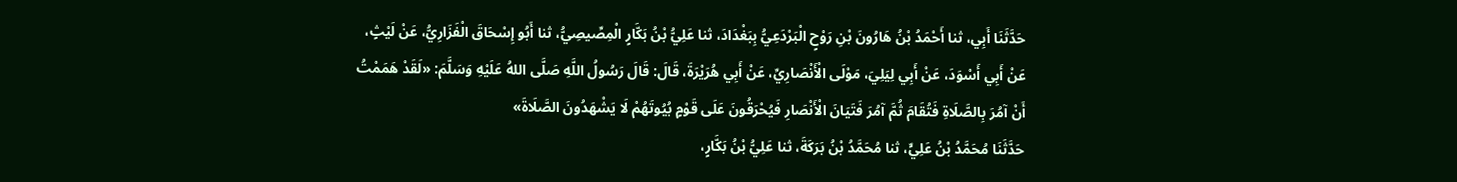حَدَّثَنَا أَبِي، ثنا أَحْمَدُ بْنُ هَارُونَ بْنِ رَوْحٍ الْبَرْدَعِيُّ بِبَغْدَادَ، ثنا عَلِيُّ بْنُ بَكَّارٍ الْمِصِّيصِيُّ، ثنا أَبُو إِسْحَاقَ الْفَزَارِيُّ، عَنْ لَيْثٍ، عَنْ أَبِي أَسْوَدَ، عَنْ أَبِي لِيَلِيَ، مَوْلَى الْأَنْصَارِيِّ، عَنْ أَبِي هُرَيْرَةَ، قَالَ: قَالَ رَسُولُ اللَّهِ صَلَّى اللهُ عَلَيْهِ وَسَلَّمَ: «لَقَدْ هَمَمْتُ أَنْ آمُرَ بِالصَّلَاةِ فَتُقَامَ ثُمَّ آمُرَ فَتَيَانَ الْأَنْصَارِ فَيُحْرَقُونَ عَلَى قَوْمٍ بُيُوتَهُمْ لَا يَشْهَدُونَ الصَّلَاةَ»
حَدَّثَنَا مُحَمَّدُ بْنُ عَلِيٍّ، ثنا مُحَمَّدُ بْنُ بَرَكَةَ، ثنا عَلِيُّ بْنُ بَكَّارٍ،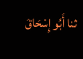ثنا أَبُو إِسْحَاقَ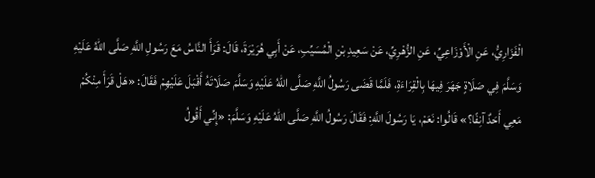الْفَزَارِيُّ، عَنِ الْأَوْزَاعِيِّ، عَنِ الزُّهْرِيِّ، عَنْ سَعِيدِ بْنِ الْمُسَيِّبِ، عَنْ أَبِي هُرَيْرَةَ، قَالَ: قَرَأَ النَّاسُ مَعَ رَسُولِ اللَّهِ صَلَّى اللهُ عَلَيْهِ وَسَلَّمَ فِي صَلَاةٍ جَهَرَ فِيهَا بِالْقِرَاءَةِ، فَلَمَّا قَضَى رَسُولُ اللَّهِ صَلَّى اللهُ عَلَيْهِ وَسَلَّمَ صَلَاتَهُ أَقْبَلَ عَلَيْهِمْ فَقَالَ: «هَلْ قَرَأَ مِنْكُمْ مَعِي أَحَدٌ آنِفًا؟» قَالُوا: نَعَمْ، يَا رَسُولَ اللَّهِ: فَقَالَ رَسُولُ اللَّهِ صَلَّى اللهُ عَلَيْهِ وَسَلَّمَ: «إِنِّي أَقُولُ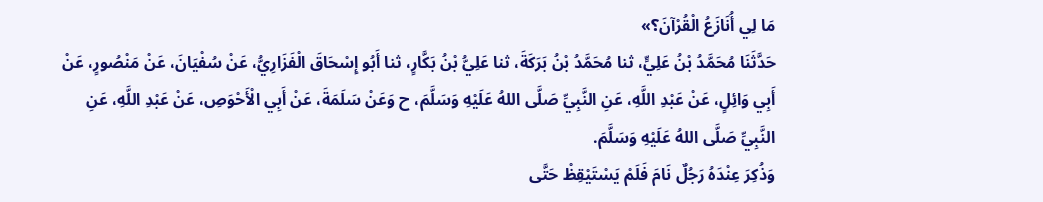مَا لِي أُنَازَعُ الْقُرْآنَ؟»
حَدَّثَنَا مُحَمَّدُ بْنُ عَلِيٍّ، ثنا مُحَمَّدُ بْنُ بَرَكَةَ، ثنا عَلِيُّ بْنُ بَكَّارٍ، ثنا أَبُو إِسْحَاقَ الْفَزَارِيُّ، عَنْ سُفْيَانَ، عَنْ مَنْصُورٍ، عَنْ أَبِي وَائِلٍ، عَنْ عَبْدِ اللَّهِ، عَنِ النَّبِيِّ صَلَّى اللهُ عَلَيْهِ وَسَلَّمَ، ح وَعَنْ سَلَمَةَ، عَنْ أَبِي الْأَحْوَصِ، عَنْ عَبْدِ اللَّهِ، عَنِ النَّبِيِّ صَلَّى اللهُ عَلَيْهِ وَسَلَّمَ.
وَذُكِرَ عِنْدَهُ رَجُلٌ نَامَ فَلَمْ يَسْتَيْقِظْ حَتَّى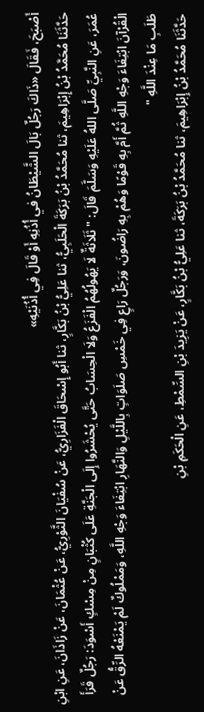أَصْبَحَ، فَقَالَ «ذَاكَ رَجُلٌ بَالَ الشَّيْطَانُ في أُذُنِهِ أَوْ قَالَ فِي أُذُنَيْهِ»
حَدَّثَنَا مُحَمَّدُ بْنُ إِبْرَاهِيمَ، ثنا مُحَمَّدُ بْنُ بَرَكَةَ الْحَلَبِيُّ، ثنا عَلِيُّ بْنُ بَكَّارٍ، ثنا أَبُو إِسْحَاقَ الْفَزَارِيُّ، عَنْ سُفْيَانَ الثَّوْرِيُّ، عَنْ عُثْمَانَ، عَنْ زَاذَانَ، عَنِ ابْنِ عُمَرَ، عَنِ النَّبِيِّ صَلَّى اللهُ عَلَيْهِ وَسَلَّمَ قَالَ: " ثَلَاثَةٌ لَا يَهُولُهُمُ الْفَزَعُ وَلَا الْحِسَابُ حَتَّى يُحْشَرُوا إِلَى الْجَنَّةِ عَلَى كُثْبَانٍ مِنْ مِسْكٍ أَسْوَدَ: رَجُلٌ قَرَأَ الْقُرْآنَ ابْتِغَاءَ وَجْهِ اللَّهِ ثُمَّ أَمَّ بِهِ قَوْمًا وَهُمْ بِهِ رَاضُونَ، وَرَجُلٌ رَاعٍ فِي خَمْسِ صَلَوَاتٍ بِاللَّيْلِ وَالنَّهَارِ ابْتِغَاءَ وَجْهِ اللَّهِ، وَمَمْلُوكٌ لَمْ يَمْنَعْهُ الرِّقُّ عَنْ طَلَبِ مَا عِنْدَ اللَّهِ "
حَدَّثَنَا مُحَمَّدُ بْنُ إِبْرَاهِيمَ، ثنا مُحَمَّدُ بْنُ بَرَكَةَ، ثنا عَلِيُّ بْنُ بَكَّارٍ، عَنْ يَزِيدَ بْنِ السِّمْطِ، عَنِ الْحَكَمِ بْنِ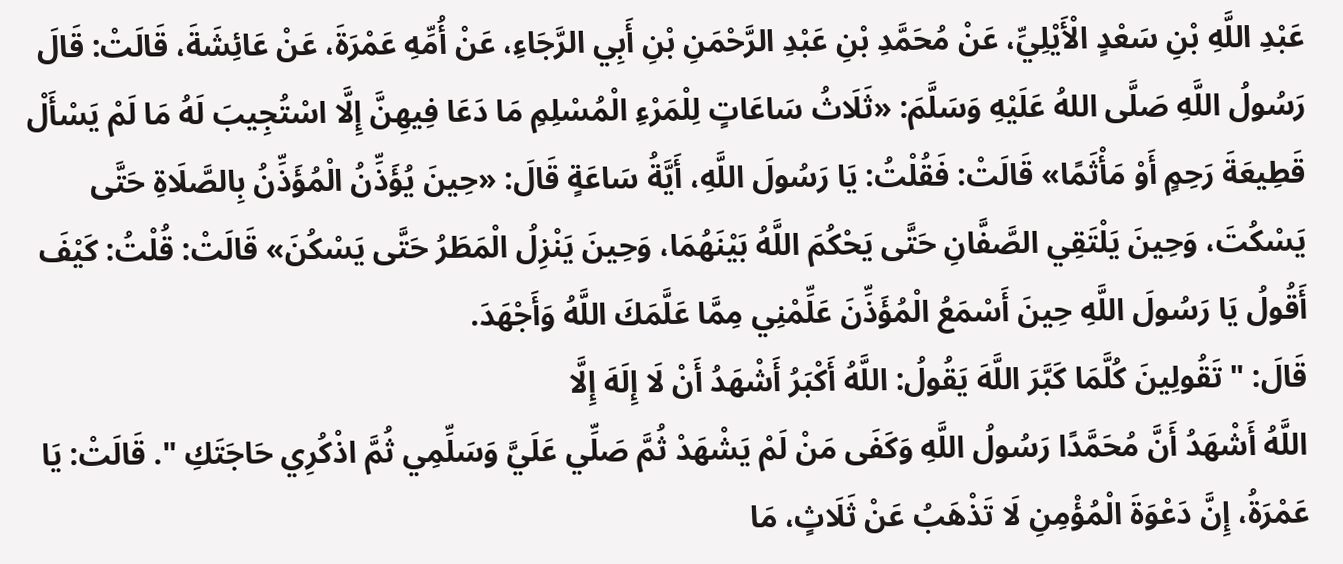عَبْدِ اللَّهِ بْنِ سَعْدٍ الْأَيْلِيِّ، عَنْ مُحَمَّدِ بْنِ عَبْدِ الرَّحْمَنِ بْنِ أَبِي الرَّجَاءِ، عَنْ أُمِّهِ عَمْرَةَ، عَنْ عَائِشَةَ، قَالَتْ: قَالَ رَسُولُ اللَّهِ صَلَّى اللهُ عَلَيْهِ وَسَلَّمَ: «ثَلَاثُ سَاعَاتٍ لِلْمَرْءِ الْمُسْلِمِ مَا دَعَا فِيهِنَّ إِلَّا اسْتُجِيبَ لَهُ مَا لَمْ يَسْأَلْ قَطِيعَةَ رَحِمٍ أَوْ مَأْثَمًا» قَالَتْ: فَقُلْتُ: يَا رَسُولَ اللَّهِ، أَيَّةُ سَاعَةٍ قَالَ: «حِينَ يُؤَذِّنُ الْمُؤَذِّنُ بِالصَّلَاةِ حَتَّى يَسْكُتَ، وَحِينَ يَلْتَقِي الصَّفَّانِ حَتَّى يَحْكُمَ اللَّهُ بَيْنَهُمَا، وَحِينَ يَنْزِلُ الْمَطَرُ حَتَّى يَسْكُنَ» قَالَتْ: قُلْتُ: كَيْفَ أَقُولُ يَا رَسُولَ اللَّهِ حِينَ أَسْمَعُ الْمُؤَذِّنَ عَلِّمْنِي مِمَّا عَلَّمَكَ اللَّهُ وَأَجْهَدَ.
قَالَ: " تَقُولِينَ كُلَّمَا كَبَّرَ اللَّهَ يَقُولُ: اللَّهُ أَكْبَرُ أَشْهَدُ أَنْ لَا إِلَهَ إِلَّا
اللَّهُ أَشْهَدُ أَنَّ مُحَمَّدًا رَسُولُ اللَّهِ وَكَفَى مَنْ لَمْ يَشْهَدْ ثُمَّ صَلِّي عَلَيَّ وَسَلِّمِي ثُمَّ اذْكُرِي حَاجَتَكِ ". قَالَتْ: يَا عَمْرَةُ، إِنَّ دَعْوَةَ الْمُؤْمِنِ لَا تَذْهَبُ عَنْ ثَلَاثٍ، مَا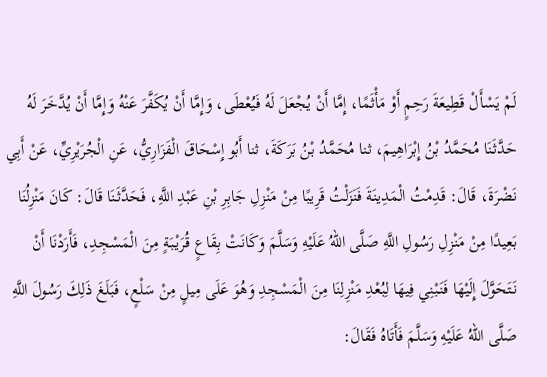لَمْ يَسْأَلْ قَطِيعَةَ رَحِمٍ أَوْ مَأْثَمًا، إِمَّا أَنْ يُجْعَلَ لَهُ فَيُعْطَى، وَإِمَّا أَنْ يُكَفَّرَ عَنْهُ وَإِمَّا أَنْ يُدَّخَرَ لَهُ
حَدَّثَنَا مُحَمَّدُ بْنُ إِبْرَاهِيمَ، ثنا مُحَمَّدُ بْنُ بَرَكَةَ، ثنا أَبُو إِسْحَاقَ الْفَزَارِيُّ، عَنِ الْجُرَيْرِيِّ، عَنْ أَبِي نَضْرَةَ، قَالَ: قَدِمْتُ الْمَدِينَةَ فَنَزَلْتُ قَرِيبًا مِنْ مَنْزِلِ جَابِرِ بْنِ عَبْدِ اللَّهِ، فَحَدَّثَنَا قَالَ: كَانَ مَنْزِلُنَا بَعِيدًا مِنْ مَنْزِلِ رَسُولِ اللَّهِ صَلَّى اللهُ عَلَيْهِ وَسَلَّمَ وَكَانَتْ بِقَاعٍ قُرَيْبَةٍ مِنَ الْمَسْجِدِ، فَأَرَدْنَا أَنْ نَتَحَوَّلَ إِلَيْهَا فَنَبْنِي فِيهَا لِبُعْدِ مَنْزِلِنَا مِنَ الْمَسْجِدِ وَهُوَ عَلَى مِيلٍ مِنْ سَلْعٍ، فَبَلَغَ ذَلِكَ رَسُولَ اللَّهِ صَلَّى اللهُ عَلَيْهِ وَسَلَّمَ فَأَتَاهُ فَقَالَ: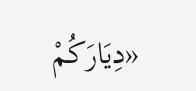«دِيَارَكُمْ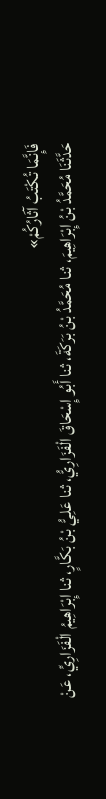فَإِنَّمَا تُكْتَبُ آثَارُكُمْ»
حَدَّثَنَا مُحَمَّدُ بْنُ إِبْرَاهِيمَ، ثنا مُحَمَّدُ بْنُ بَرَكَةَ، ثنا أَبُو إِسْحَاقَ الْفَزَارِيُّ، ثنا عَلِيُّ بْنُ بَكَّارٍ، ثنا إِبْرَاهِيمُ الْفَزَارِيِّ، عَنْ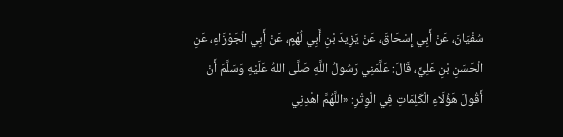سُفْيَانَ، عَنْ أَبِي إِسْحَاقَ، عَنْ يَزِيدَ بْنِ أَبِي لُهْمٍ، عَنْ أَبِي الْجَوْزَاءِ، عَنِ الْحَسَنِ بْنِ عَلِيٍّ، قَالَ: عَلَّمَنِي رَسُولُ اللَّهِ صَلَّى اللهُ عَلَيْهِ وَسَلَّمَ أَنْ أَقُولَ هَؤُلَاءِ الْكَلِمَاتِ فِي الْوِتْرِ: «اللَّهُمَّ اهْدِنِي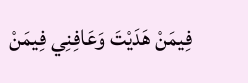فِيمَنْ هَدَيْتَ وَعَافِنِي فِيمَنْ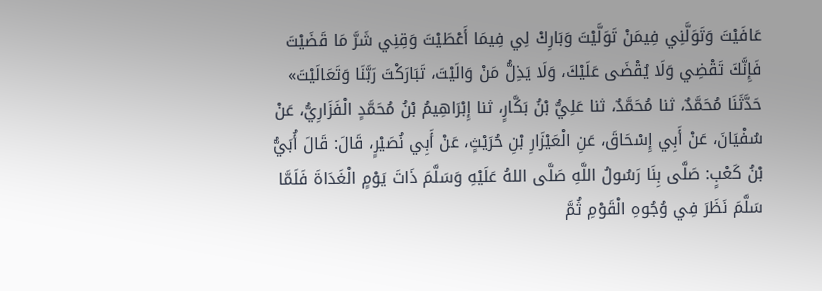عَافَيْتَ وَتَوَلَّنِي فِيمَنْ تَوَلَّيْتَ وَبَارِكْ لِي فِيمَا أَعْطَيْتَ وَقِنِي شَرَّ مَا قَضَيْتَ فَإِنَّكَ تَقْضِي وَلَا يُقْضَى عَلَيْكَ، وَلَا يَذِلُّ مَنْ وَالَيْتَ، تَبَارَكْتَ رَبَّنَا وَتَعَالَيْتَ»
حَدَّثَنَا مُحَمَّدٌ، ثنا مُحَمَّدٌ، ثنا عَلِيُّ بْنُ بَكَّارٍ، ثنا إِبْرَاهِيمُ بْنُ مُحَمَّدٍ الْفَزَارِيُّ، عَنْ سُفْيَانَ، عَنْ أَبِي إِسْحَاقَ، عَنِ الْعَيْزَارِ بْنِ حُرَيْثٍ، عَنْ أَبِي نُصَيْرٍ، قَالَ: قَالَ أُبَيُّ بْنُ كَعْبٍ: صَلَّى بِنَا رَسُولُ اللَّهِ صَلَّى اللهُ عَلَيْهِ وَسَلَّمَ ذَاتَ يَوْمٍ الْغَدَاةَ فَلَمَّا سَلَّمَ نَظَرَ فِي وُجُوهِ الْقَوْمِ ثُمَّ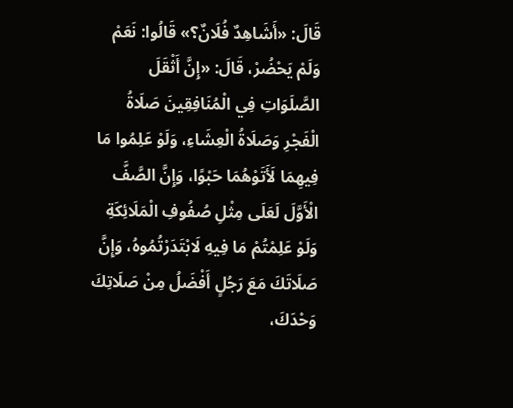قَالَ: «أَشَاهِدٌ فُلَانٌ؟» قَالُوا: نَعَمْ وَلَمْ يَحْضُرْ، قَالَ: «إِنَّ أَثْقَلَ الصَّلَوَاتِ فِي الْمُنَافِقِينَ صَلَاةُ الْفَجْرِ وَصَلَاةُ الْعِشَاءِ، وَلَوْ عَلِمُوا مَا فِيهِمَا لَأَتَوْهُمَا حَبْوًا، وَإِنَّ الصَّفَّ الْأَوَّلَ لَعَلَى مِثْلِ صُفُوفِ الْمَلَائِكَةِ وَلَوْ عَلِمْتُمْ مَا فِيهِ لَابْتَدَرْتُمُوهُ، وَإِنَّ صَلَاتَكَ مَعَ رَجُلٍ أَفْضَلُ مِنْ صَلَاتِكَ وَحْدَكَ،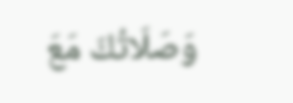وَصَلَاتُكَ مَعَ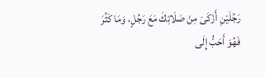رَجُلَيْنِ أَزْكَىَ مِنْ صَلَاتِكَ مَعَ رَجُلٍ، وَمَا كَثُرَ فَهُوَ أَحَبُّ إِلَى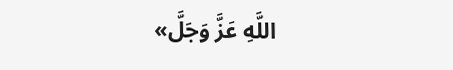اللَّهِ عَزَّ وَجَلَّ»